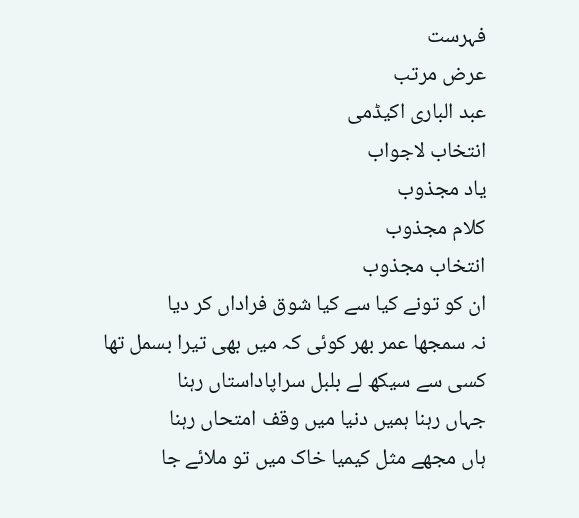فہرست
عرض مرتب
عبد الباری اکیڈمی
انتخاب لاجواب
یاد مجذوب
کلام مجذوب
انتخاب مجذوب
ان کو تونے کیا سے کیا شوق فراداں کر دیا
نہ سمجھا عمر بھر کوئی کہ میں بھی تیرا بسمل تھا
کسی سے سیکھ لے بلبل سراپاداستاں رہنا
جہاں رہنا ہمیں دنیا میں وقف امتحاں رہنا
ہاں مجھے مثل کیمیا خاک میں تو ملائے جا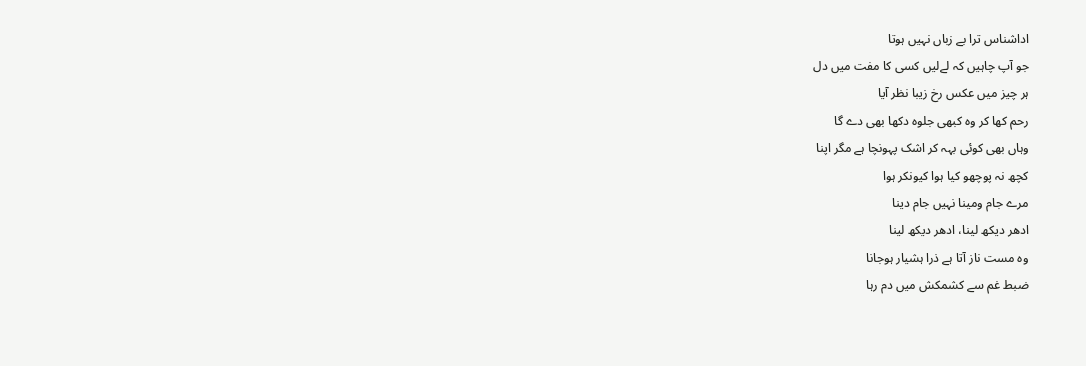اداشناس ترا بے زباں نہیں ہوتا
جو آپ چاہیں کہ لےلیں کسی کا مفت میں دل
ہر چیز میں عکس رخ زیبا نظر آیا
رحم کھا کر وہ کبھی جلوہ دکھا بھی دے گا
وہاں بھی کوئی بہہ کر اشک پہونچا ہے مگر اپنا
کچھ نہ پوچھو کیا ہوا کیونکر ہوا
مرے جام ومینا نہیں جام دینا
ادھر دیکھ لینا، ادھر دیکھ لینا
وہ مست ناز آتا ہے ذرا ہشیار ہوجانا
ضبط غم سے کشمکش میں دم رہا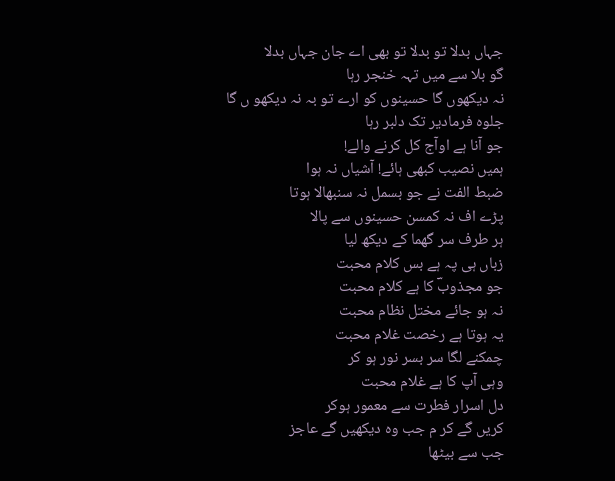جہاں بدلا تو بدلا تو بھی اے جان جہاں بدلا
گو بلا سے میں تہہ خنجر رہا
نہ دیکھوں گا حسینوں کو ارے تو بہ نہ دیکھو ں گا
جلوہ فرمادیر تک دلبر رہا
جو آنا ہے اوآج کل کرنے والے!
ہمیں نصیب کبھی ہائے! آشیاں نہ ہوا
ضبط الفت نے جو بسمل نہ سنبھالا ہوتا
پڑے اف نہ کمسن حسینوں سے پالا
ہر طرف سر گھما کے دیکھ لیا
زباں ہی پہ ہے بس کلام محبت
جو مجذوبؔ کا ہے کلام محبت
نہ ہو جائے مختل نظام محبت
یہ ہوتا ہے رخصت غلام محبت
چمکنے لگا سر بسر نور ہو کر
وہی آپ کا ہے غلام محبت
دل اسرار فطرت سے معمور ہوکر
کریں گے کر م جب وہ دیکھیں گے عاجز
جب سے بیٹھا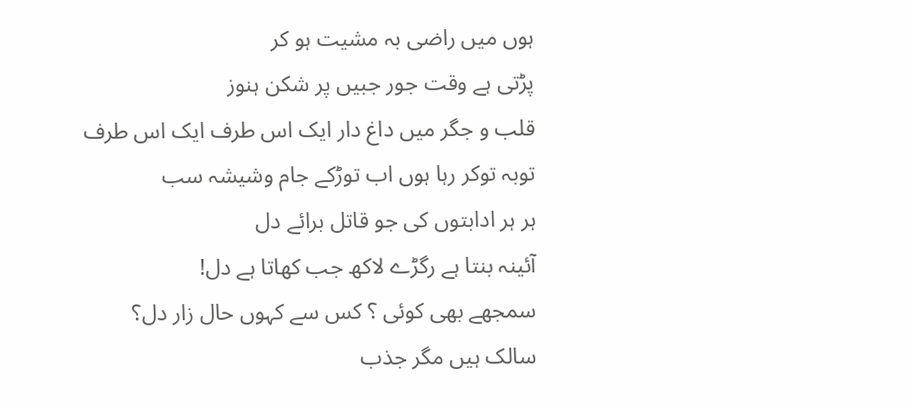ہوں میں راضی بہ مشیت ہو کر
پڑتی ہے وقت جور جبیں پر شکن ہنوز
قلب و جگر میں داغ دار ایک اس طرف ایک اس طرف
توبہ توکر رہا ہوں اب توڑکے جام وشیشہ سب
ہر ہر ادابتوں کی جو قاتل برائے دل
آئینہ بنتا ہے رگڑے لاکھ جب کھاتا ہے دل!
سمجھے بھی کوئی ؟ کس سے کہوں حال زار دل؟
سالک ہیں مگر جذب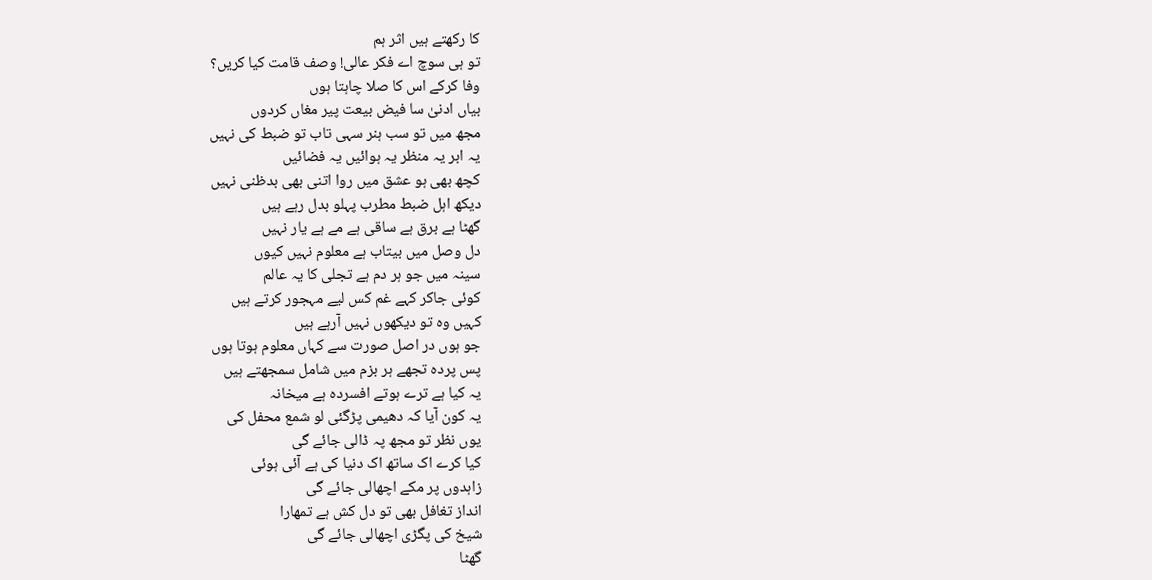کا رکھتے ہیں اثر ہم
تو ہی سوچ اے فکر عالی! وصف قامت کیا کریں؟
وفا کرکے اس کا صلا چاہتا ہوں
بیاں ادنیٰ سا فیض بیعت پیر مغاں کردوں
مجھ میں تو سب ہنر سہی تاب تو ضبط کی نہیں
یہ ابر یہ منظر یہ ہوائیں یہ فضائیں
کچھ بھی ہو عشق میں روا اتنی بھی بدظنی نہیں
دیکھ اہل ضبط مطرب پہلو بدل رہے ہیں
گھٹا ہے برق ہے ساقی ہے مے ہے یار نہیں
دل وصل میں بیتاب ہے معلوم نہیں کیوں
سینہ میں جو ہر دم ہے تجلی کا یہ عالم
کوئی جاکر کہے غم کس لیے مہجور کرتے ہیں
کہیں وہ تو دیکھوں نہیں آرہے ہیں
جو ہوں در اصل صورت سے کہاں معلوم ہوتا ہوں
پس پردہ تجھے ہر بزم میں شامل سمجھتے ہیں
یہ کیا ہے ترے ہوتے افسردہ ہے میخانہ
یہ کون آیا کہ دھیمی پڑگئی لو شمع محفل کی
یوں نظر تو مجھ پہ ڈالی جائے گی
کیا کرے اک ساتھ اک دنیا کی ہے آئی ہوئی
زاہدوں پر مکے اچھالی جائے گی
انداز تغافل بھی تو دل کش ہے تمھارا
شیخ کی پگڑی اچھالی جائے گی
گھٹا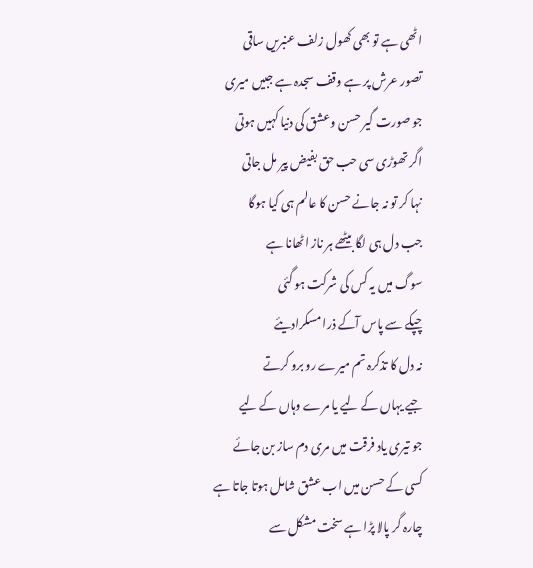اٹھی ہے تو بھی کھول زلف عنبریں ساقی
تصور عرش پر ہے وقف سجدہ ہے جبیں میری
جو صورت گیر حسن وعشق کی دنیا کہیں ہوتی
اگر تھوڑی سی حب حق بفیض پیر مل جاتی
نہا کر تو نہ جانے حسن کا عالم ہی کیا ہوگا
جب دل ہی لگا بیٹھے ہر ناز اٹھانا ہے
سوگ میں یہ کس کی شرکت ہو گئی
چپکے سے پاس آکے ذرا مسکرادیئے
نہ دل کا تذکرہ تم میرے رو برو کرتے
جیے یہاں کے لیے یا مرے وہاں کے لیے
جو تیری یاد فرقت میں مری دم ساز بن جائے
کسی کے حسن میں اب عشق شامل ہوتا جاتا ہے
چارہ گر پالا پڑا ہے سخت مشکل سے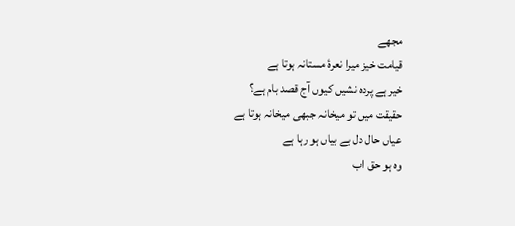مجھے
قیامت خیز میرا نعرۂ مستانہ ہوتا ہے
خیر ہے پردہ نشیں کیوں آج قصد بام ہے؟
حقیقت میں تو میخانہ جبھی میخانہ ہوتا ہے
عیاں حال دل بے بیاں ہو رہا ہے
وہ ہو حق اب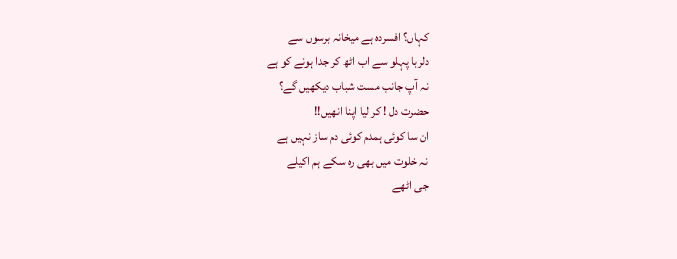کہاں؟ افسردہ ہے میخانہ برسوں سے
دلربا پہلو سے اب اٹھ کر جدا ہونے کو ہے
نہ آپ جانب مست شباب دیکھیں گے؟
حضرت دل ! کر لیا اپنا انھیں!!
ان سا کوئی ہمدم کوئی دم ساز نہیں ہے
نہ خلوت میں بھی رہ سکے ہم اکیلے
جی اٹھے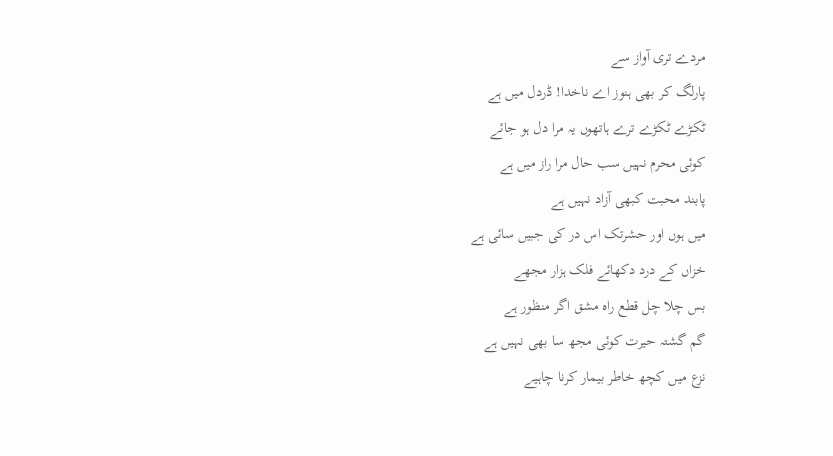مردے تری آواز سے
پارلگ کر بھی ہنوز اے ناخدا! ڈردل میں ہے
ٹکڑے ٹکڑے ترے ہاتھوں یہ مرا دل ہو جائے
کوئی محرم نہیں سب حال مرا راز میں ہے
پابند محبت کبھی آزاد نہیں ہے
میں ہوں اور حشرتک اس در کی جبیں سائی ہے
خزاں کے درد دکھائے فلک ہزار مجھے
بس چلا چل قطع راہ مشق اگر منظور ہے
گم گشتہ حیرت کوئی مجھ سا بھی نہیں ہے
نزع میں کچھ خاطر بیمار کرنا چاہیے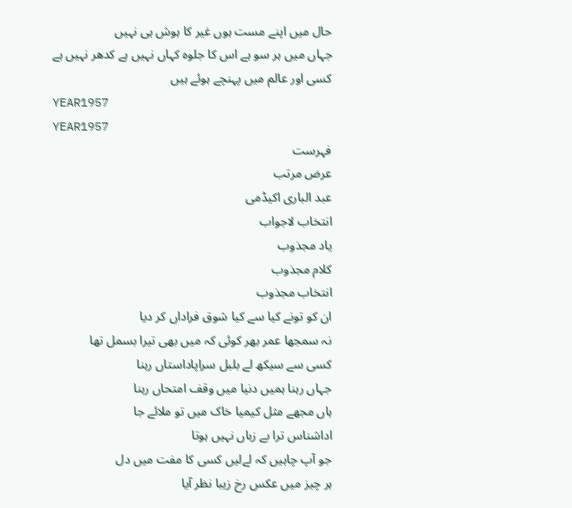حال میں اپنے مست ہوں غیر کا ہوش ہی نہیں
جہاں میں ہر سو ہے اس کا جلوہ کہاں نہیں ہے کدھر نہیں ہے
کسی اور عالم میں پہنچے ہوئے ہیں
YEAR1957
YEAR1957
فہرست
عرض مرتب
عبد الباری اکیڈمی
انتخاب لاجواب
یاد مجذوب
کلام مجذوب
انتخاب مجذوب
ان کو تونے کیا سے کیا شوق فراداں کر دیا
نہ سمجھا عمر بھر کوئی کہ میں بھی تیرا بسمل تھا
کسی سے سیکھ لے بلبل سراپاداستاں رہنا
جہاں رہنا ہمیں دنیا میں وقف امتحاں رہنا
ہاں مجھے مثل کیمیا خاک میں تو ملائے جا
اداشناس ترا بے زباں نہیں ہوتا
جو آپ چاہیں کہ لےلیں کسی کا مفت میں دل
ہر چیز میں عکس رخ زیبا نظر آیا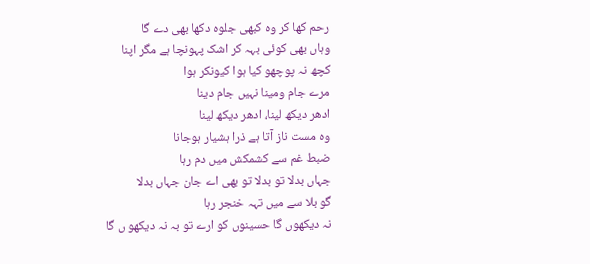رحم کھا کر وہ کبھی جلوہ دکھا بھی دے گا
وہاں بھی کوئی بہہ کر اشک پہونچا ہے مگر اپنا
کچھ نہ پوچھو کیا ہوا کیونکر ہوا
مرے جام ومینا نہیں جام دینا
ادھر دیکھ لینا، ادھر دیکھ لینا
وہ مست ناز آتا ہے ذرا ہشیار ہوجانا
ضبط غم سے کشمکش میں دم رہا
جہاں بدلا تو بدلا تو بھی اے جان جہاں بدلا
گو بلا سے میں تہہ خنجر رہا
نہ دیکھوں گا حسینوں کو ارے تو بہ نہ دیکھو ں گا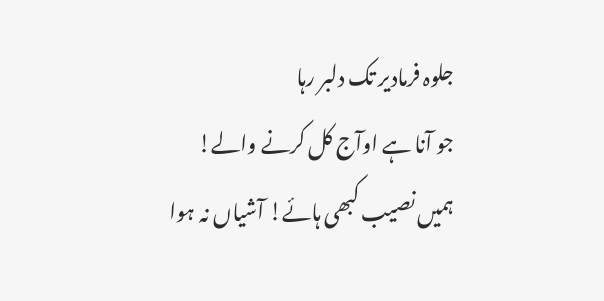جلوہ فرمادیر تک دلبر رہا
جو آنا ہے اوآج کل کرنے والے!
ہمیں نصیب کبھی ہائے! آشیاں نہ ہوا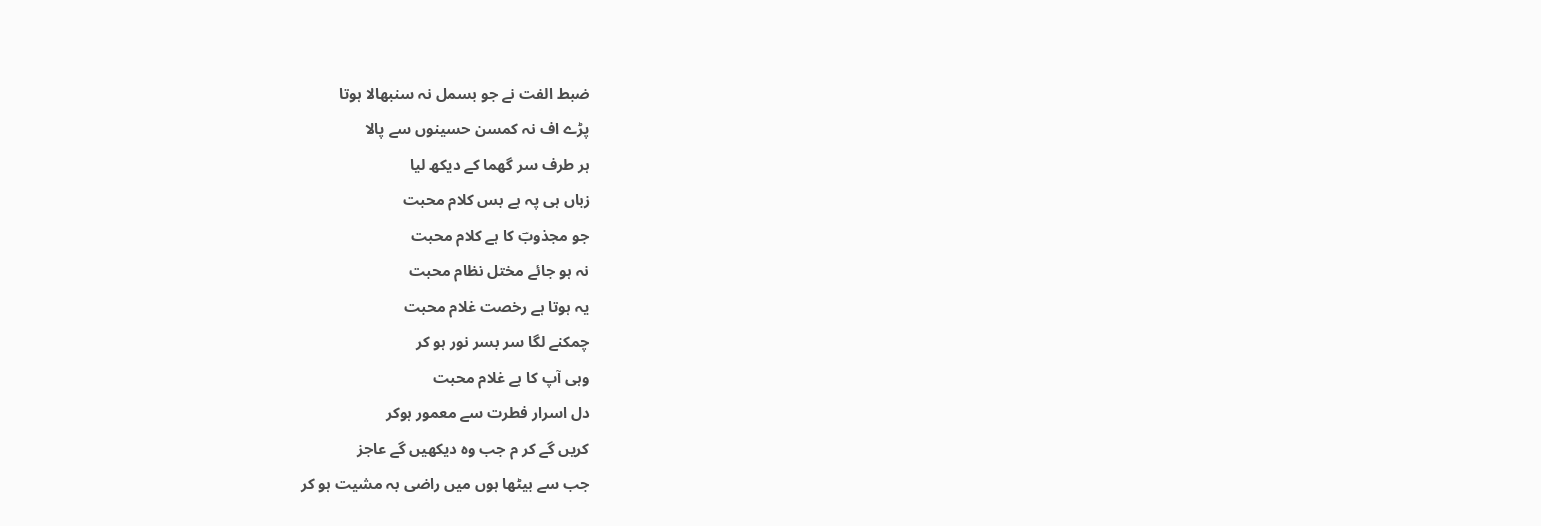ضبط الفت نے جو بسمل نہ سنبھالا ہوتا
پڑے اف نہ کمسن حسینوں سے پالا
ہر طرف سر گھما کے دیکھ لیا
زباں ہی پہ ہے بس کلام محبت
جو مجذوبؔ کا ہے کلام محبت
نہ ہو جائے مختل نظام محبت
یہ ہوتا ہے رخصت غلام محبت
چمکنے لگا سر بسر نور ہو کر
وہی آپ کا ہے غلام محبت
دل اسرار فطرت سے معمور ہوکر
کریں گے کر م جب وہ دیکھیں گے عاجز
جب سے بیٹھا ہوں میں راضی بہ مشیت ہو کر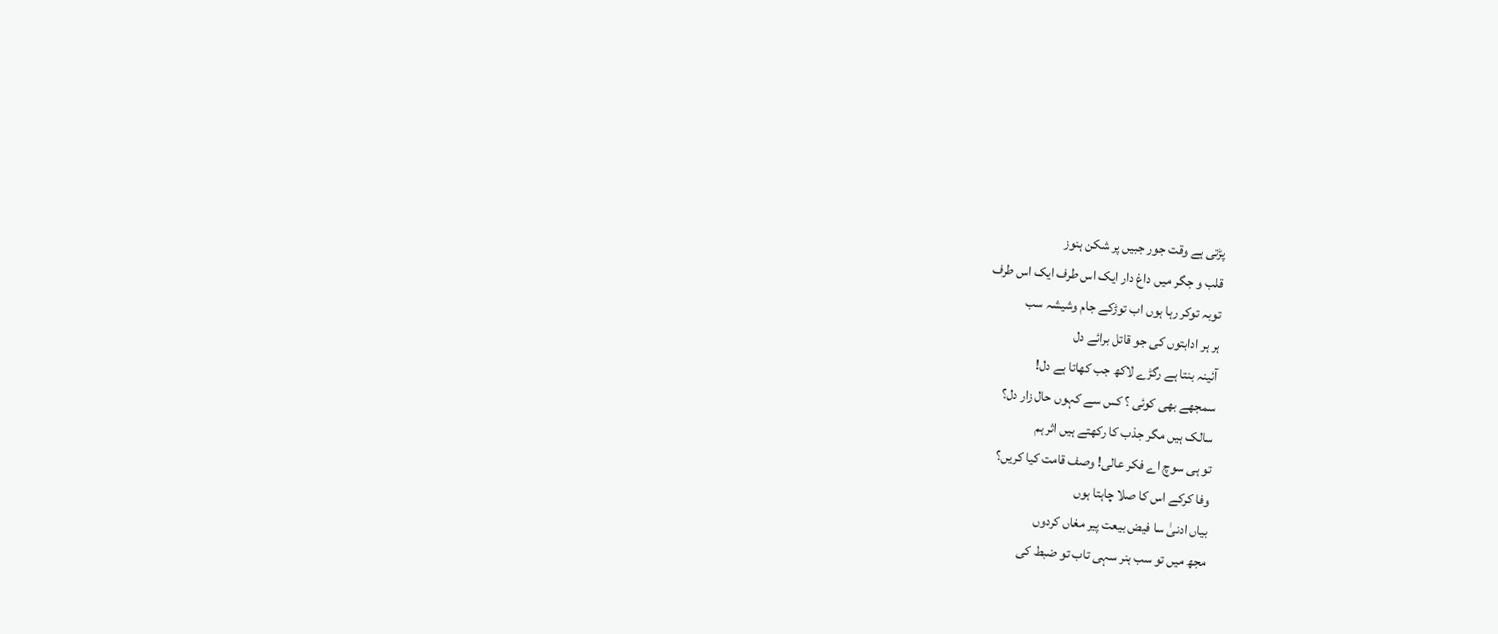پڑتی ہے وقت جور جبیں پر شکن ہنوز
قلب و جگر میں داغ دار ایک اس طرف ایک اس طرف
توبہ توکر رہا ہوں اب توڑکے جام وشیشہ سب
ہر ہر ادابتوں کی جو قاتل برائے دل
آئینہ بنتا ہے رگڑے لاکھ جب کھاتا ہے دل!
سمجھے بھی کوئی ؟ کس سے کہوں حال زار دل؟
سالک ہیں مگر جذب کا رکھتے ہیں اثر ہم
تو ہی سوچ اے فکر عالی! وصف قامت کیا کریں؟
وفا کرکے اس کا صلا چاہتا ہوں
بیاں ادنیٰ سا فیض بیعت پیر مغاں کردوں
مجھ میں تو سب ہنر سہی تاب تو ضبط کی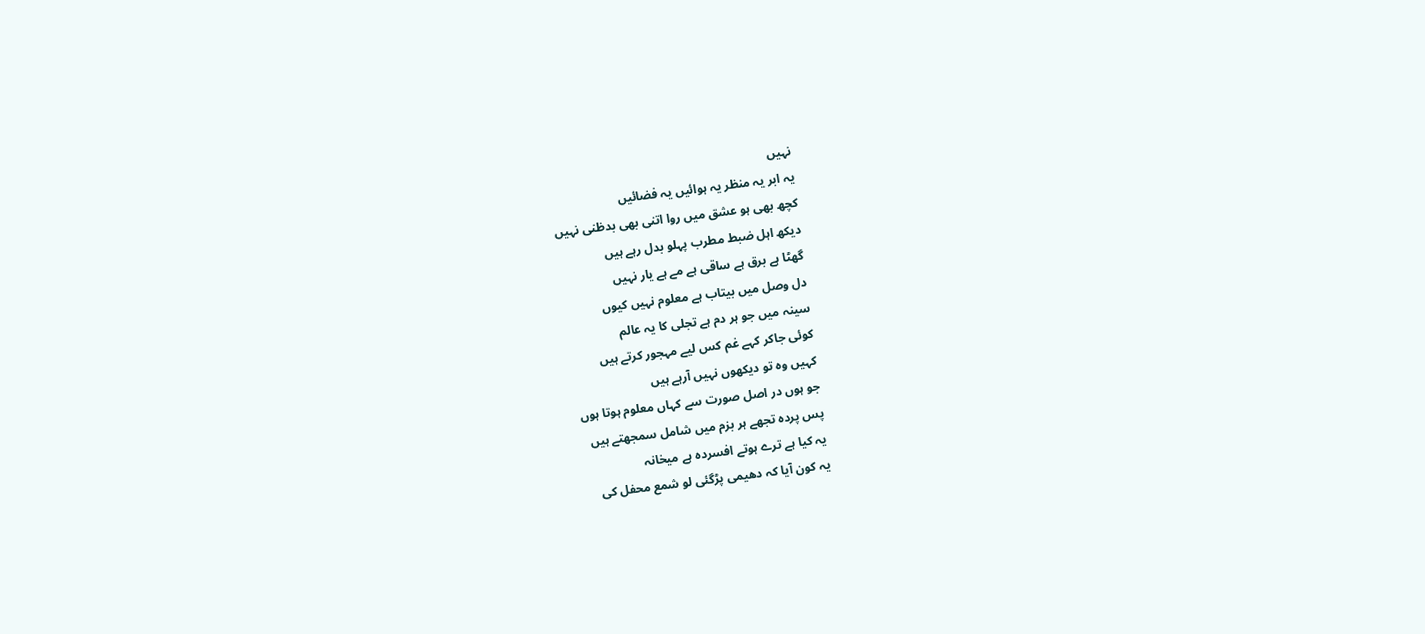نہیں
یہ ابر یہ منظر یہ ہوائیں یہ فضائیں
کچھ بھی ہو عشق میں روا اتنی بھی بدظنی نہیں
دیکھ اہل ضبط مطرب پہلو بدل رہے ہیں
گھٹا ہے برق ہے ساقی ہے مے ہے یار نہیں
دل وصل میں بیتاب ہے معلوم نہیں کیوں
سینہ میں جو ہر دم ہے تجلی کا یہ عالم
کوئی جاکر کہے غم کس لیے مہجور کرتے ہیں
کہیں وہ تو دیکھوں نہیں آرہے ہیں
جو ہوں در اصل صورت سے کہاں معلوم ہوتا ہوں
پس پردہ تجھے ہر بزم میں شامل سمجھتے ہیں
یہ کیا ہے ترے ہوتے افسردہ ہے میخانہ
یہ کون آیا کہ دھیمی پڑگئی لو شمع محفل کی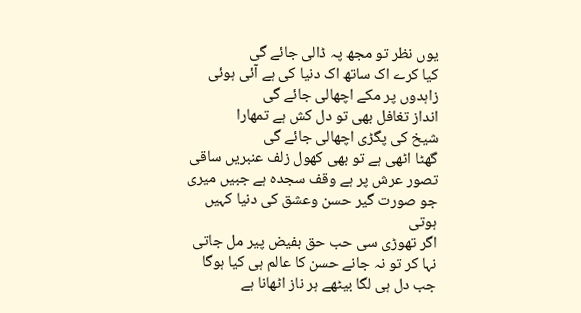یوں نظر تو مجھ پہ ڈالی جائے گی
کیا کرے اک ساتھ اک دنیا کی ہے آئی ہوئی
زاہدوں پر مکے اچھالی جائے گی
انداز تغافل بھی تو دل کش ہے تمھارا
شیخ کی پگڑی اچھالی جائے گی
گھٹا اٹھی ہے تو بھی کھول زلف عنبریں ساقی
تصور عرش پر ہے وقف سجدہ ہے جبیں میری
جو صورت گیر حسن وعشق کی دنیا کہیں ہوتی
اگر تھوڑی سی حب حق بفیض پیر مل جاتی
نہا کر تو نہ جانے حسن کا عالم ہی کیا ہوگا
جب دل ہی لگا بیٹھے ہر ناز اٹھانا ہے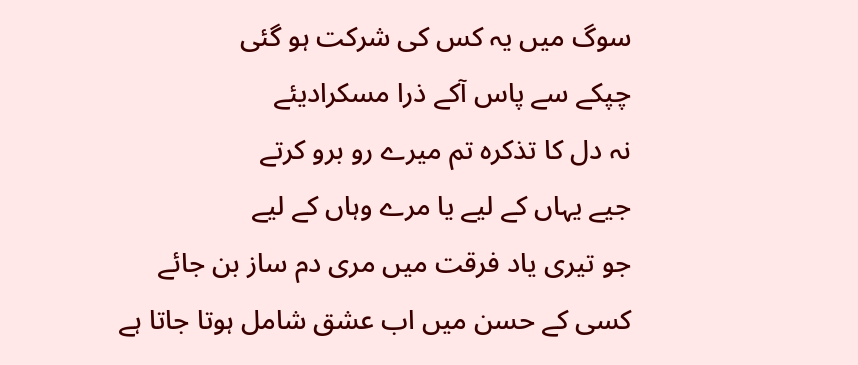سوگ میں یہ کس کی شرکت ہو گئی
چپکے سے پاس آکے ذرا مسکرادیئے
نہ دل کا تذکرہ تم میرے رو برو کرتے
جیے یہاں کے لیے یا مرے وہاں کے لیے
جو تیری یاد فرقت میں مری دم ساز بن جائے
کسی کے حسن میں اب عشق شامل ہوتا جاتا ہے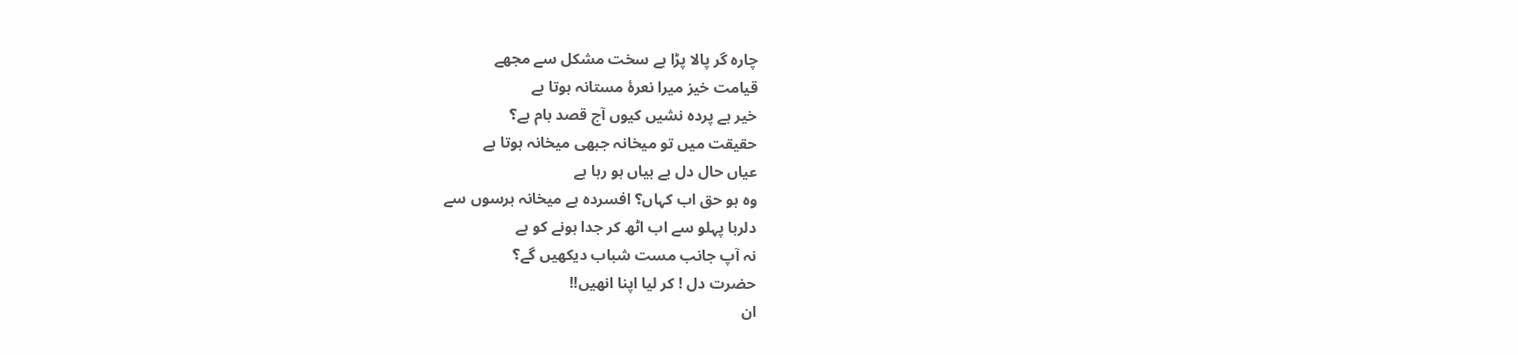چارہ گر پالا پڑا ہے سخت مشکل سے مجھے
قیامت خیز میرا نعرۂ مستانہ ہوتا ہے
خیر ہے پردہ نشیں کیوں آج قصد بام ہے؟
حقیقت میں تو میخانہ جبھی میخانہ ہوتا ہے
عیاں حال دل بے بیاں ہو رہا ہے
وہ ہو حق اب کہاں؟ افسردہ ہے میخانہ برسوں سے
دلربا پہلو سے اب اٹھ کر جدا ہونے کو ہے
نہ آپ جانب مست شباب دیکھیں گے؟
حضرت دل ! کر لیا اپنا انھیں!!
ان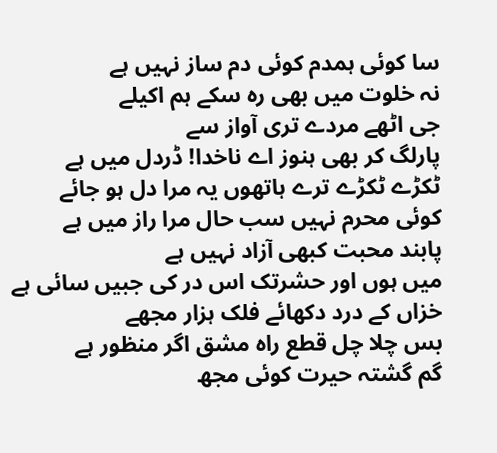سا کوئی ہمدم کوئی دم ساز نہیں ہے
نہ خلوت میں بھی رہ سکے ہم اکیلے
جی اٹھے مردے تری آواز سے
پارلگ کر بھی ہنوز اے ناخدا! ڈردل میں ہے
ٹکڑے ٹکڑے ترے ہاتھوں یہ مرا دل ہو جائے
کوئی محرم نہیں سب حال مرا راز میں ہے
پابند محبت کبھی آزاد نہیں ہے
میں ہوں اور حشرتک اس در کی جبیں سائی ہے
خزاں کے درد دکھائے فلک ہزار مجھے
بس چلا چل قطع راہ مشق اگر منظور ہے
گم گشتہ حیرت کوئی مجھ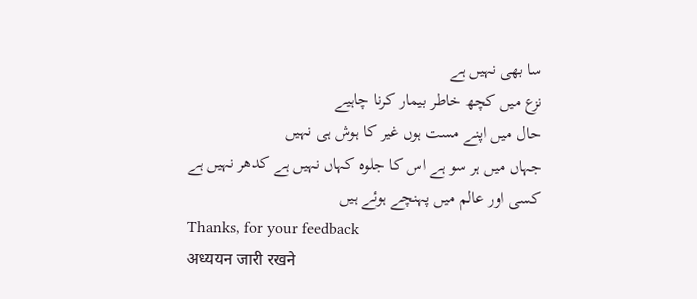سا بھی نہیں ہے
نزع میں کچھ خاطر بیمار کرنا چاہیے
حال میں اپنے مست ہوں غیر کا ہوش ہی نہیں
جہاں میں ہر سو ہے اس کا جلوہ کہاں نہیں ہے کدھر نہیں ہے
کسی اور عالم میں پہنچے ہوئے ہیں
Thanks, for your feedback
अध्ययन जारी रखने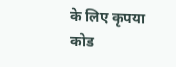के लिए कृपया कोड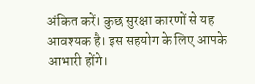अंकित करें। कुछ सुरक्षा कारणों से यह आवश्यक है। इस सहयोग के लिए आपके आभारी होंगे।